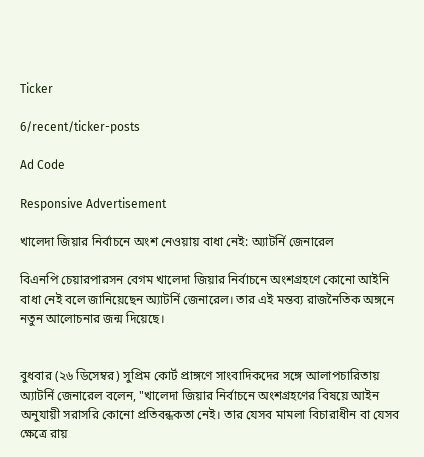Ticker

6/recent/ticker-posts

Ad Code

Responsive Advertisement

খালেদা জিয়ার নির্বাচনে অংশ নেওয়ায় বাধা নেই: অ্যাটর্নি জেনারেল

বিএনপি চেয়ারপারসন বেগম খালেদা জিয়ার নির্বাচনে অংশগ্রহণে কোনো আইনি বাধা নেই বলে জানিয়েছেন অ্যাটর্নি জেনারেল। তার এই মন্তব্য রাজনৈতিক অঙ্গনে নতুন আলোচনার জন্ম দিয়েছে।


বুধবার (২৬ ডিসেম্বর) সুপ্রিম কোর্ট প্রাঙ্গণে সাংবাদিকদের সঙ্গে আলাপচারিতায় অ্যাটর্নি জেনারেল বলেন, "খালেদা জিয়ার নির্বাচনে অংশগ্রহণের বিষয়ে আইন অনুযায়ী সরাসরি কোনো প্রতিবন্ধকতা নেই। তার যেসব মামলা বিচারাধীন বা যেসব ক্ষেত্রে রায়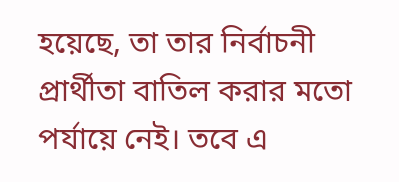হয়েছে, তা তার নির্বাচনী প্রার্থীতা বাতিল করার মতো পর্যায়ে নেই। তবে এ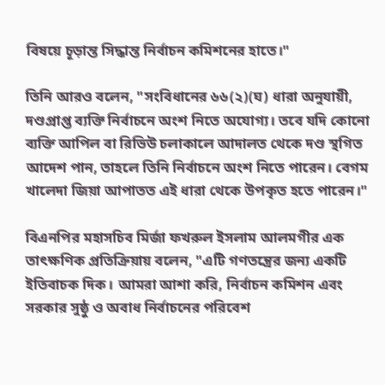বিষয়ে চূড়ান্ত সিদ্ধান্ত নির্বাচন কমিশনের হাতে।"

তিনি আরও বলেন, "সংবিধানের ৬৬(২)(ঘ) ধারা অনুযায়ী, দণ্ডপ্রাপ্ত ব্যক্তি নির্বাচনে অংশ নিতে অযোগ্য। তবে যদি কোনো ব্যক্তি আপিল বা রিভিউ চলাকালে আদালত থেকে দণ্ড স্থগিত আদেশ পান, তাহলে তিনি নির্বাচনে অংশ নিতে পারেন। বেগম খালেদা জিয়া আপাতত এই ধারা থেকে উপকৃত হতে পারেন।"

বিএনপির মহাসচিব মির্জা ফখরুল ইসলাম আলমগীর এক তাৎক্ষণিক প্রতিক্রিয়ায় বলেন, "এটি গণতন্ত্রের জন্য একটি ইতিবাচক দিক। আমরা আশা করি, নির্বাচন কমিশন এবং সরকার সুষ্ঠু ও অবাধ নির্বাচনের পরিবেশ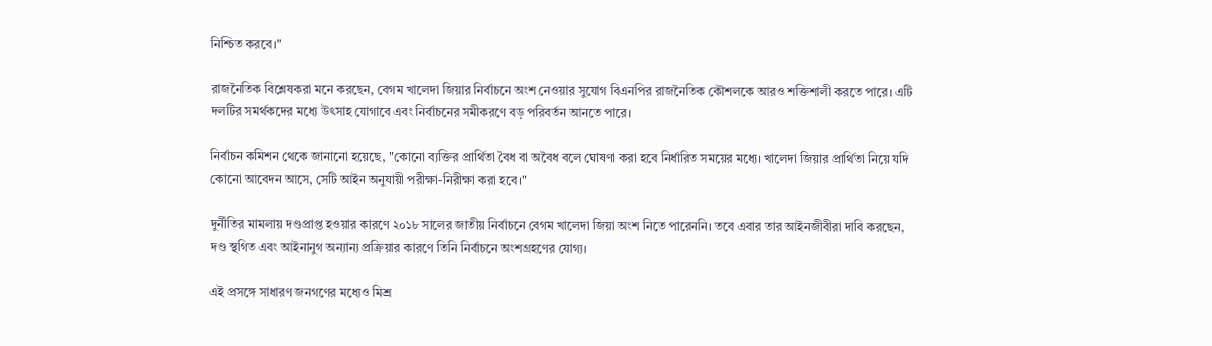নিশ্চিত করবে।"

রাজনৈতিক বিশ্লেষকরা মনে করছেন, বেগম খালেদা জিয়ার নির্বাচনে অংশ নেওয়ার সুযোগ বিএনপির রাজনৈতিক কৌশলকে আরও শক্তিশালী করতে পারে। এটি দলটির সমর্থকদের মধ্যে উৎসাহ যোগাবে এবং নির্বাচনের সমীকরণে বড় পরিবর্তন আনতে পারে।

নির্বাচন কমিশন থেকে জানানো হয়েছে, "কোনো ব্যক্তির প্রার্থিতা বৈধ বা অবৈধ বলে ঘোষণা করা হবে নির্ধারিত সময়ের মধ্যে। খালেদা জিয়ার প্রার্থিতা নিয়ে যদি কোনো আবেদন আসে, সেটি আইন অনুযায়ী পরীক্ষা-নিরীক্ষা করা হবে।"

দুর্নীতির মামলায় দণ্ডপ্রাপ্ত হওয়ার কারণে ২০১৮ সালের জাতীয় নির্বাচনে বেগম খালেদা জিয়া অংশ নিতে পারেননি। তবে এবার তার আইনজীবীরা দাবি করছেন, দণ্ড স্থগিত এবং আইনানুগ অন্যান্য প্রক্রিয়ার কারণে তিনি নির্বাচনে অংশগ্রহণের যোগ্য।

এই প্রসঙ্গে সাধারণ জনগণের মধ্যেও মিশ্র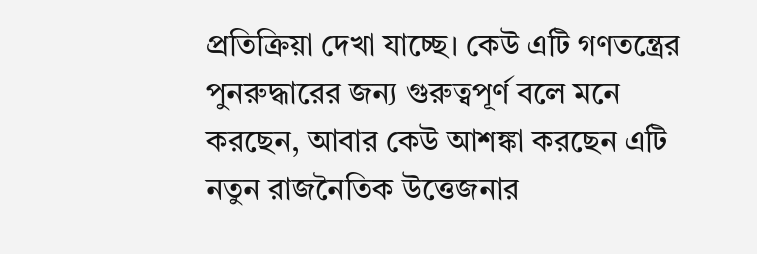প্রতিক্রিয়া দেখা যাচ্ছে। কেউ এটি গণতন্ত্রের পুনরুদ্ধারের জন্য গুরুত্বপূর্ণ বলে মনে করছেন, আবার কেউ আশঙ্কা করছেন এটি নতুন রাজনৈতিক উত্তেজনার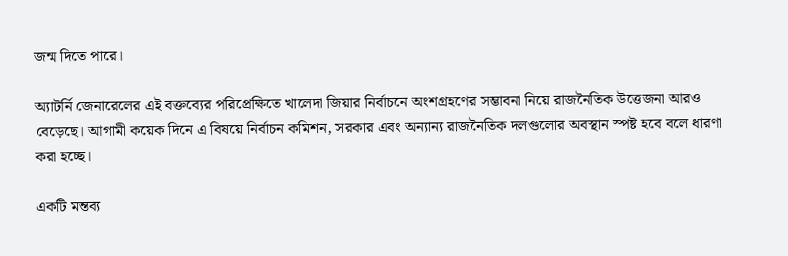জন্ম দিতে পারে।

অ্যাটর্নি জেনারেলের এই বক্তব্যের পরিপ্রেক্ষিতে খালেদা জিয়ার নির্বাচনে অংশগ্রহণের সম্ভাবনা নিয়ে রাজনৈতিক উত্তেজনা আরও বেড়েছে। আগামী কয়েক দিনে এ বিষয়ে নির্বাচন কমিশন, সরকার এবং অন্যান্য রাজনৈতিক দলগুলোর অবস্থান স্পষ্ট হবে বলে ধারণা করা হচ্ছে।

একটি মন্তব্য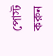পোস্ট করুন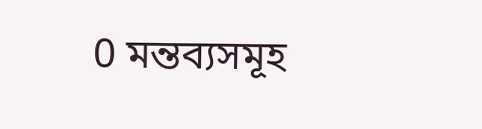0 মন্তব্যসমূহ